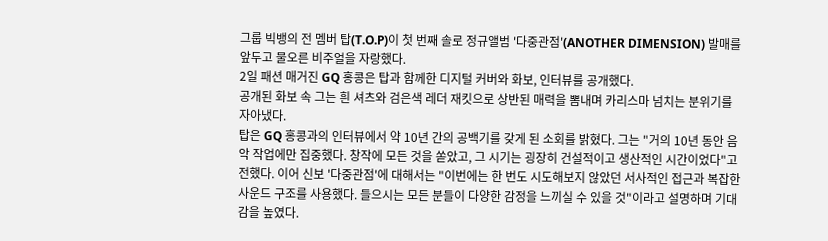그룹 빅뱅의 전 멤버 탑(T.O.P)이 첫 번째 솔로 정규앨범 '다중관점'(ANOTHER DIMENSION) 발매를 앞두고 물오른 비주얼을 자랑했다.
2일 패션 매거진 GQ 홍콩은 탑과 함께한 디지털 커버와 화보, 인터뷰를 공개했다.
공개된 화보 속 그는 흰 셔츠와 검은색 레더 재킷으로 상반된 매력을 뽐내며 카리스마 넘치는 분위기를 자아냈다.
탑은 GQ 홍콩과의 인터뷰에서 약 10년 간의 공백기를 갖게 된 소회를 밝혔다. 그는 "거의 10년 동안 음악 작업에만 집중했다. 창작에 모든 것을 쏟았고, 그 시기는 굉장히 건설적이고 생산적인 시간이었다"고 전했다. 이어 신보 '다중관점'에 대해서는 "이번에는 한 번도 시도해보지 않았던 서사적인 접근과 복잡한 사운드 구조를 사용했다. 들으시는 모든 분들이 다양한 감정을 느끼실 수 있을 것"이라고 설명하며 기대감을 높였다.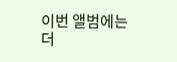이번 앨범에는 더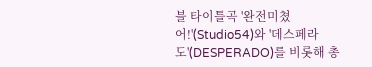블 타이틀곡 '완전미쳤어!'(Studio54)와 '데스페라도'(DESPERADO)를 비롯해 총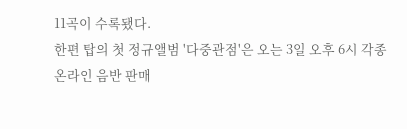11곡이 수록됐다.
한편 탑의 첫 정규앨범 '다중관점'은 오는 3일 오후 6시 각종 온라인 음반 판매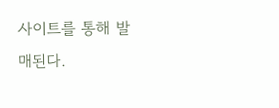사이트를 통해 발매된다.